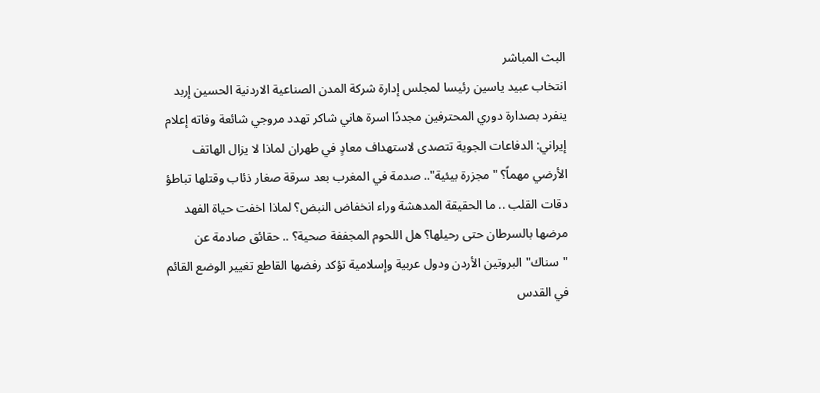البث المباشر
انتخاب عبيد ياسين رئيسا لمجلس إدارة شركة المدن الصناعية الاردنية الحسين إربد ينفرد بصدارة دوري المحترفين مجددًا اسرة هاني شاكر تهدد مروجي شائعة وفاته إعلام إيراني: الدفاعات الجوية تتصدى لاستهداف معادٍ في طهران لماذا لا يزال الهاتف الأرضي مهماً؟ "مجزرة بيئية".. صدمة في المغرب بعد سرقة صغار ذئاب وقتلها تباطؤ دقات القلب .. ما الحقيقة المدهشة وراء انخفاض النبض؟ لماذا اخفت حياة الفهد مرضها بالسرطان حتى رحيلها؟ هل اللحوم المجففة صحية؟ .. حقائق صادمة عن "سناك" البروتين الأردن ودول عربية وإسلامية تؤكد رفضها القاطع تغيير الوضع القائم في القدس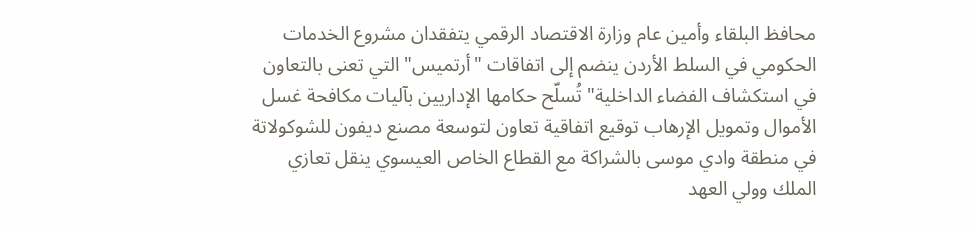محافظ البلقاء وأمين عام وزارة الاقتصاد الرقمي يتفقدان مشروع الخدمات الحكومي في السلط الأردن ينضم إلى اتفاقات "أرتميس" التي تعنى بالتعاون في استكشاف الفضاء الداخلية" تُسلّح حكامها الإداريين بآليات مكافحة غسل الأموال وتمويل الإرهاب توقيع اتفاقية تعاون لتوسعة مصنع ديفون للشوكولاتة في منطقة وادي موسى بالشراكة مع القطاع الخاص العيسوي ينقل تعازي الملك وولي العهد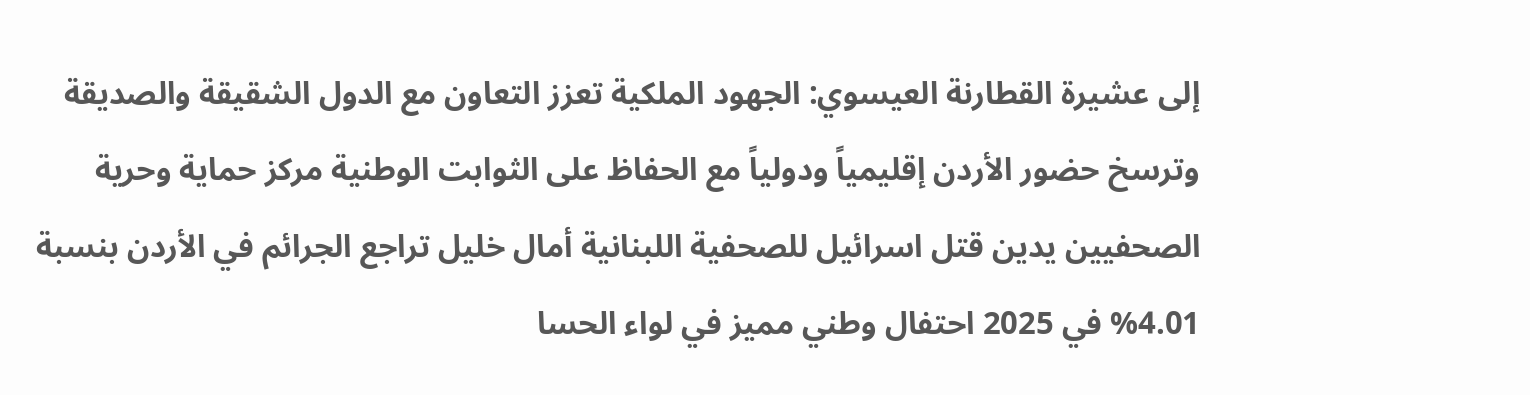إلى عشيرة القطارنة العيسوي: الجهود الملكية تعزز التعاون مع الدول الشقيقة والصديقة وترسخ حضور الأردن إقليمياً ودولياً مع الحفاظ على الثوابت الوطنية مركز حماية وحرية الصحفيين يدين قتل اسرائيل للصحفية اللبنانية أمال خليل تراجع الجرائم في الأردن بنسبة 4.01% في 2025 احتفال وطني مميز في لواء الحسا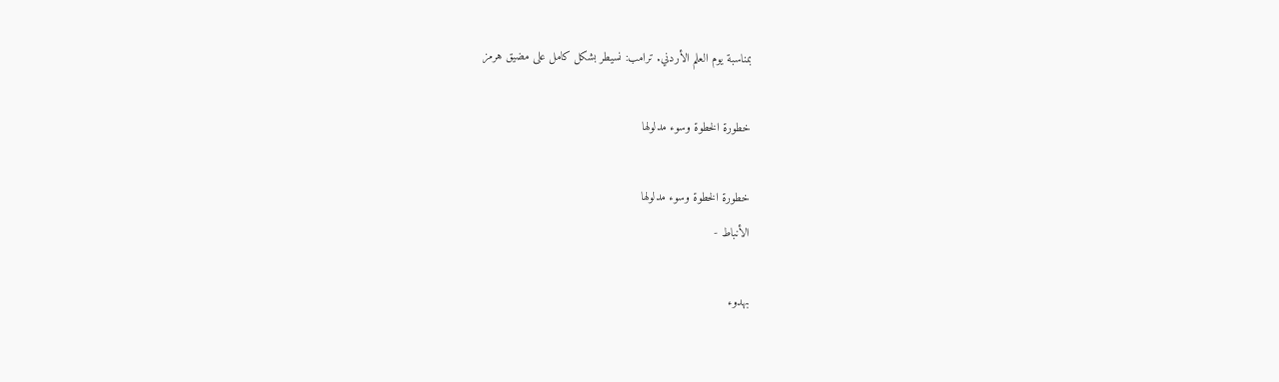بمناسبة يوم العلم الأردني. ترامب: نسيطر بشكل كامل على مضيق هرمز

خطورة الخطوة وسوء مدلولها

خطورة الخطوة وسوء مدلولها
الأنباط -

بهدوء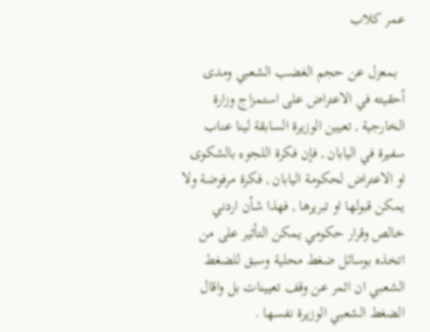عمر كلاب

  بمعزل عن حجم الغضب الشعبي ومدى أحقيته في الاعتراض على استمزاج وزارة الخارجية , تعيين الوزيرة السابقة لينا عناب سفيرة في اليابان , فإن فكرة اللجوء بالشكوى او الاعتراض لحكومة اليابان , فكرة مرفوضة ولا يمكن قبولها او تبريرها , فهذا شأن اردني خالص وقرار حكومي يمكن التأثير على من اتخذه بوسائل ضغط محلية وسبق للضغط الشعبي ان اثمر عن وقف تعيينات بل واقال الضغط الشعبي الوزيرة نفسها .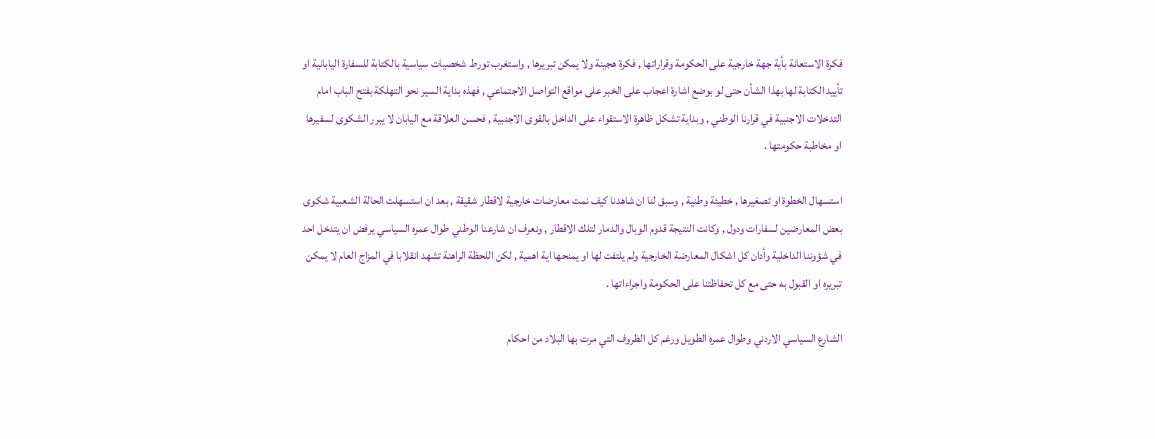فكرة الاستعانة بأية جهة خارجية على الحكومة وقراراتها , فكرة هجينة ولا يمكن تبريرها , واستغرب تورط شخصيات سياسية بالكتابة للسفارة اليابانية او تأييد الكتابة لها بهذا الشأن حتى لو بوضع اشارة اعجاب على الخبر على مواقع التواصل الاجتماعي , فهذه بداية السير نحو التهلكة بفتح الباب امام التدخلات الاجنبية في قرارنا الوطني , وبداية تشكل ظاهرة الاستقواء على الداخل بالقوى الاجنبية , فحسن العلاقة مع اليابان لا يبرر الشكوى لسفيرها او مخاطبة حكومتها .

استسهال الخطوة او تصغيرها , خطيئة وطنية , وسبق لنا ان شاهدنا كيف نمت معارضات خارجية لاقطار شقيقة , بعد ان استسهلت الحالة الشعبية شكوى بعض المعارضين لسفارات ودول , وكانت النتيجة قدوم الوبال والدمار لتلك الاقطار , ونعرف ان شارعنا الوطني طوال عمره السياسي يرفض ان يتدخل احد في شؤوننا الداخلية وأدان كل اشكال المعارضة الخارجية ولم يلتفت لها او يمنحها اية اهمية , لكن اللحظة الراهنة تشهد انقلابا في المزاج العام لا يمكن تبريره او القبول به حتى مع كل تحفاظتنا على الحكومة واجراءاتها .

الشارع السياسي الاردني وطوال عمره الطويل ورغم كل الظروف التي مرت بها البلاد من احكام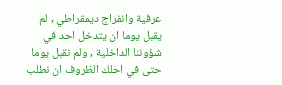عرفية وانفراج ديمقراطي , لم يقبل يوما ان يتدخل احد في شؤوننا الداخلية , ولم نقبل يوما حتى في احلك الظروف ان نطلب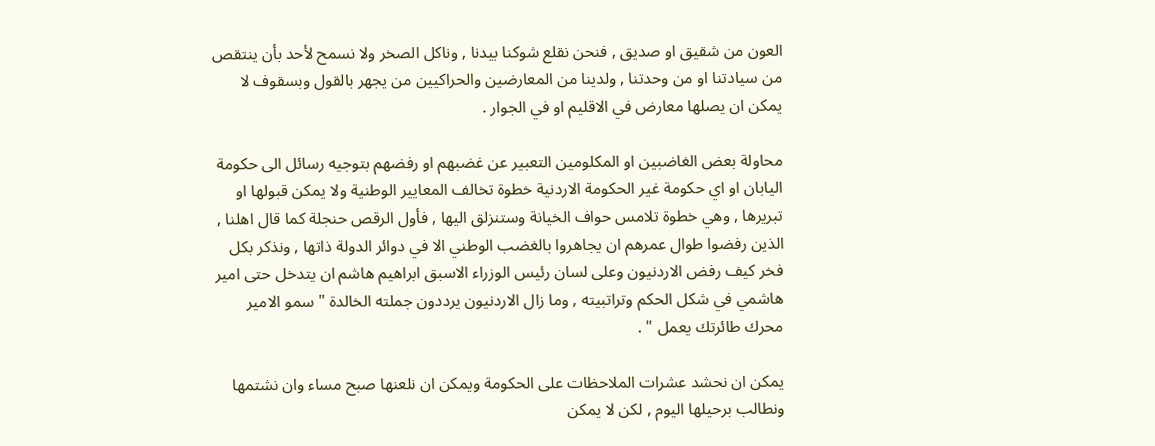العون من شقيق او صديق , فنحن نقلع شوكنا بيدنا , وناكل الصخر ولا نسمح لأحد بأن ينتقص من سيادتنا او من وحدتنا , ولدينا من المعارضين والحراكيين من يجهر بالقول وبسقوف لا يمكن ان يصلها معارض في الاقليم او في الجوار .

محاولة بعض الغاضبين او المكلومين التعبير عن غضبهم او رفضهم بتوجيه رسائل الى حكومة اليابان او اي حكومة غير الحكومة الاردنية خطوة تخالف المعايير الوطنية ولا يمكن قبولها او تبريرها , وهي خطوة تلامس حواف الخيانة وستنزلق اليها , فأول الرقص حنجلة كما قال اهلنا , الذين رفضوا طوال عمرهم ان يجاهروا بالغضب الوطني الا في دوائر الدولة ذاتها , ونذكر بكل فخر كيف رفض الاردنيون وعلى لسان رئيس الوزراء الاسبق ابراهيم هاشم ان يتدخل حتى امير هاشمي في شكل الحكم وتراتبيته , وما زال الاردنيون يرددون جملته الخالدة " سمو الامير محرك طائرتك يعمل " .

يمكن ان نحشد عشرات الملاحظات على الحكومة ويمكن ان نلعنها صبح مساء وان نشتمها ونطالب برحيلها اليوم , لكن لا يمكن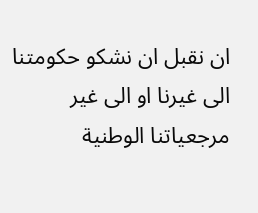ان نقبل ان نشكو حكومتنا الى غيرنا او الى غير مرجعياتنا الوطنية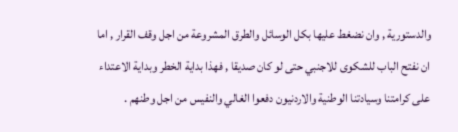والدستورية , وان نضغط عليها بكل الوسائل والطرق المشروعة من اجل وقف القرار , اما ان نفتح الباب للشكوى للاجنبي حتى لو كان صديقا , فهذا بداية الخطر وبداية الاعتداء على كرامتنا وسيادتنا الوطنية والاردنيون دفعوا الغالي والنفيس من اجل وطنهم .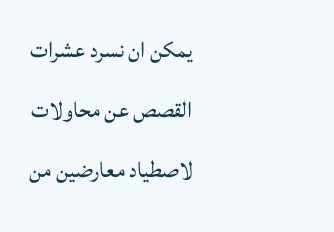يمكن ان نسرد عشرات القصص عن محاولات لاصطياد معارضين من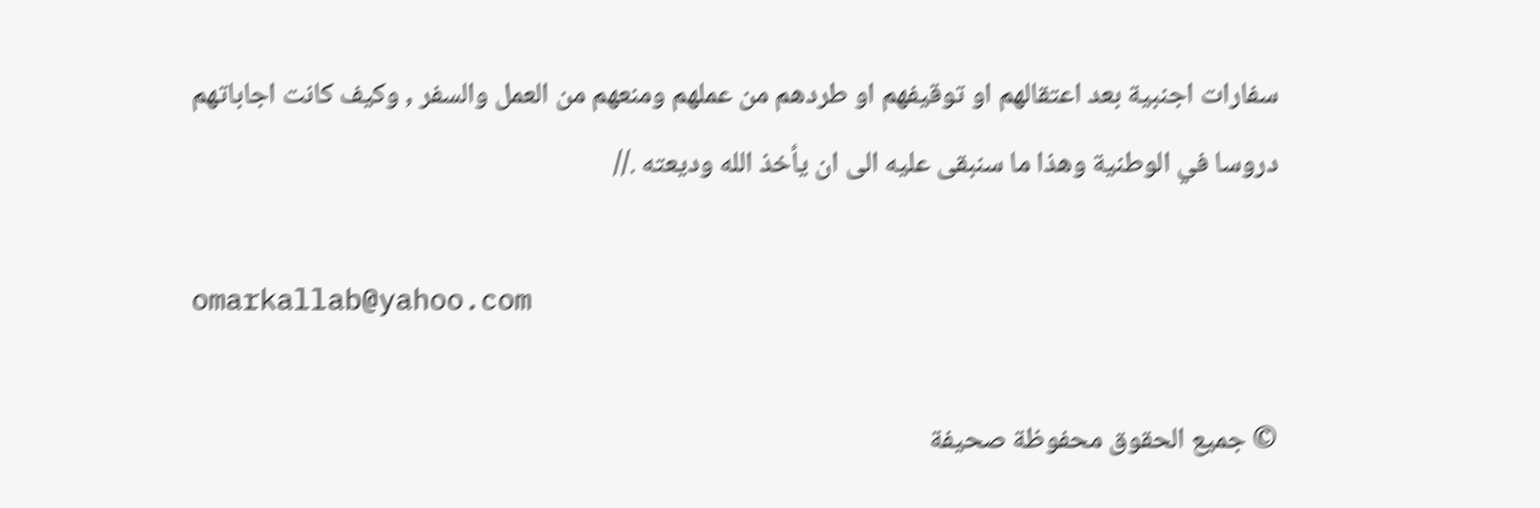سفارات اجنبية بعد اعتقالهم او توقيفهم او طردهم من عملهم ومنعهم من العمل والسفر , وكيف كانت اجاباتهم دروسا في الوطنية وهذا ما سنبقى عليه الى ان يأخذ الله وديعته .//

omarkallab@yahoo.com

© جميع الحقوق محفوظة صحيفة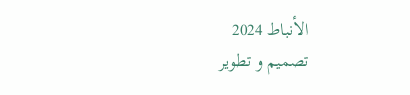الأنباط 2024
تصميم و تطوير